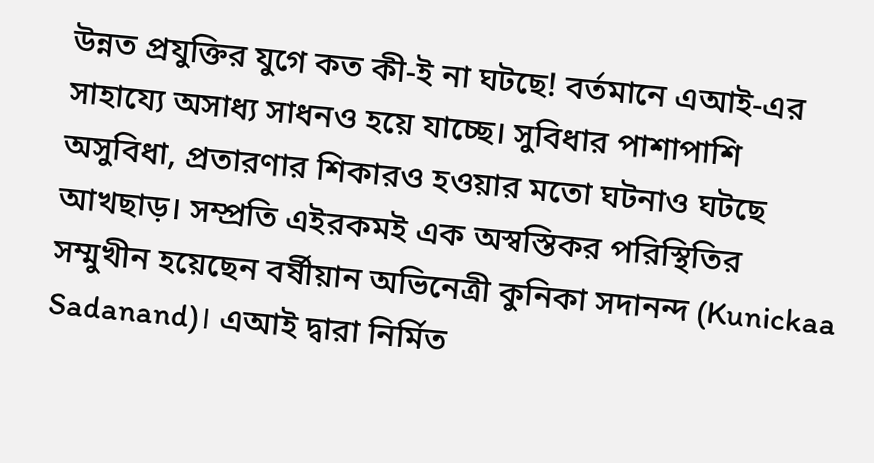উন্নত প্রযুক্তির যুগে কত কী-ই না ঘটছে! বর্তমানে এআই-এর সাহায্যে অসাধ্য সাধনও হয়ে যাচ্ছে। সুবিধার পাশাপাশি অসুবিধা, প্রতারণার শিকারও হওয়ার মতো ঘটনাও ঘটছে আখছাড়। সম্প্রতি এইরকমই এক অস্বস্তিকর পরিস্থিতির সম্মুখীন হয়েছেন বর্ষীয়ান অভিনেত্রী কুনিকা সদানন্দ (Kunickaa Sadanand)। এআই দ্বারা নির্মিত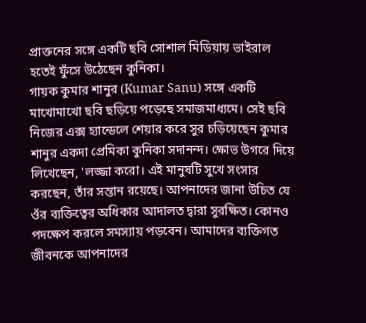প্রাক্তনের সঙ্গে একটি ছবি সোশাল মিডিয়ায় ভাইরাল হতেই ফুঁসে উঠেছেন কুনিকা।
গায়ক কুমার শানুর (Kumar Sanu) সঙ্গে একটি মাখোমাখো ছবি ছড়িয়ে পড়েছে সমাজমাধ্যমে। সেই ছবি নিজের এক্স হ্যান্ডেলে শেয়ার করে সুর চড়িয়েছেন কুমার শানুর একদা প্রেমিকা কুনিকা সদানন্দ। ক্ষোভ উগরে দিয়ে লিখেছেন, 'লজ্জা করো। এই মানুষটি সুখে সংসার করছেন, তাঁর সন্তান রয়েছে। আপনাদের জানা উচিত যে ওঁর ব্যক্তিত্বের অধিকার আদালত দ্বারা সুরক্ষিত। কোনও পদক্ষেপ করলে সমস্যায় পড়বেন। আমাদের ব্যক্তিগত জীবনকে আপনাদের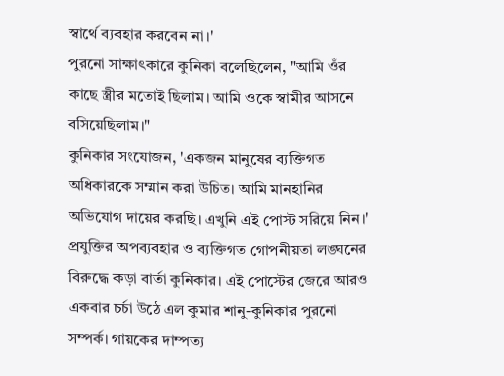স্বার্থে ব্যবহার করবেন না।'
পুরনো সাক্ষাৎকারে কুনিকা বলেছিলেন, "আমি ওঁর কাছে স্ত্রীর মতোই ছিলাম। আমি ওকে স্বামীর আসনে বসিয়েছিলাম।"
কুনিকার সংযোজন, 'একজন মানুষের ব্যক্তিগত অধিকারকে সম্মান করা উচিত। আমি মানহানির অভিযোগ দায়ের করছি। এখুনি এই পোস্ট সরিয়ে নিন।' প্রযুক্তির অপব্যবহার ও ব্যক্তিগত গোপনীয়তা লঙ্ঘনের বিরুদ্ধে কড়া বার্তা কুনিকার। এই পোস্টের জেরে আরও একবার চর্চা উঠে এল কুমার শানু-কুনিকার পুরনো সম্পর্ক। গায়কের দাম্পত্য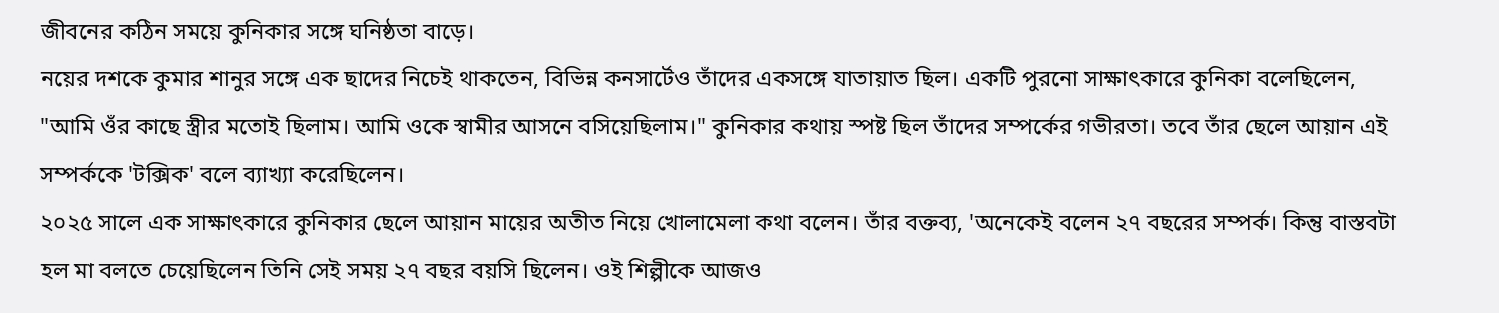জীবনের কঠিন সময়ে কুনিকার সঙ্গে ঘনিষ্ঠতা বাড়ে।
নয়ের দশকে কুমার শানুর সঙ্গে এক ছাদের নিচেই থাকতেন, বিভিন্ন কনসার্টেও তাঁদের একসঙ্গে যাতায়াত ছিল। একটি পুরনো সাক্ষাৎকারে কুনিকা বলেছিলেন, "আমি ওঁর কাছে স্ত্রীর মতোই ছিলাম। আমি ওকে স্বামীর আসনে বসিয়েছিলাম।" কুনিকার কথায় স্পষ্ট ছিল তাঁদের সম্পর্কের গভীরতা। তবে তাঁর ছেলে আয়ান এই সম্পর্ককে 'টক্সিক' বলে ব্যাখ্যা করেছিলেন।
২০২৫ সালে এক সাক্ষাৎকারে কুনিকার ছেলে আয়ান মায়ের অতীত নিয়ে খোলামেলা কথা বলেন। তাঁর বক্তব্য, 'অনেকেই বলেন ২৭ বছরের সম্পর্ক। কিন্তু বাস্তবটা হল মা বলতে চেয়েছিলেন তিনি সেই সময় ২৭ বছর বয়সি ছিলেন। ওই শিল্পীকে আজও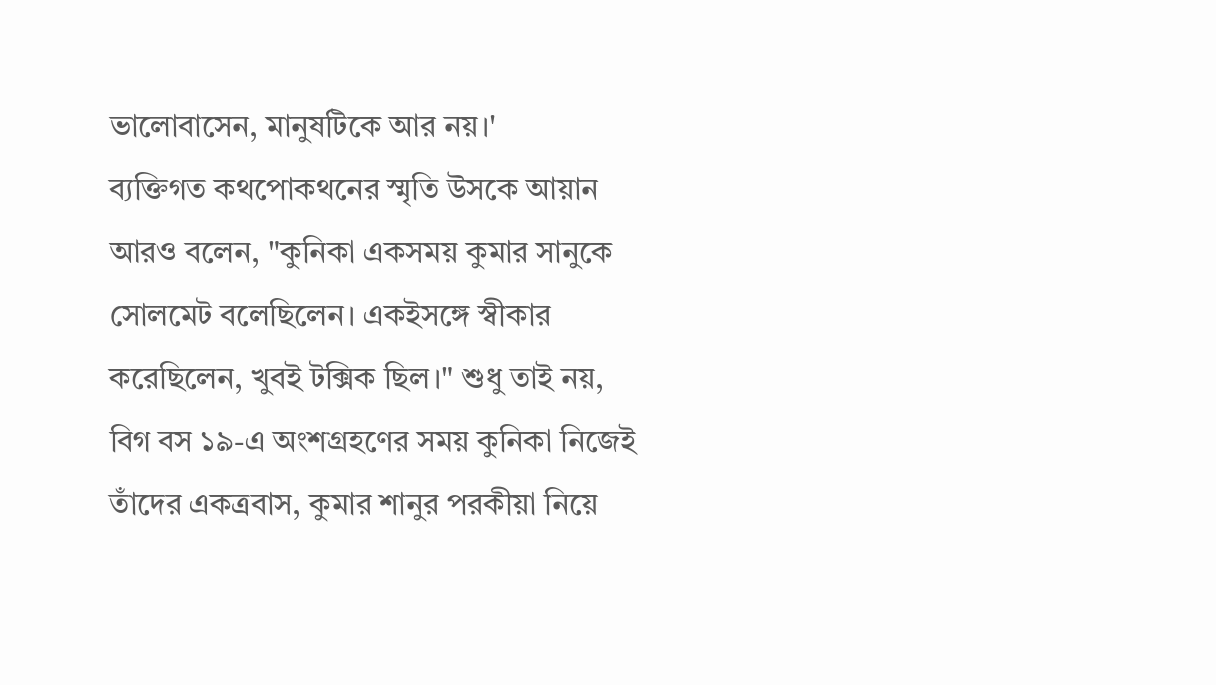ভালোবাসেন, মানুষটিকে আর নয়।'
ব্যক্তিগত কথপোকথনের স্মৃতি উসকে আয়ান আরও বলেন, "কুনিকা একসময় কুমার সানুকে সোলমেট বলেছিলেন। একইসঙ্গে স্বীকার করেছিলেন, খুবই টক্সিক ছিল।" শুধু তাই নয়, বিগ বস ১৯-এ অংশগ্রহণের সময় কুনিকা নিজেই তাঁদের একত্রবাস, কুমার শানুর পরকীয়া নিয়ে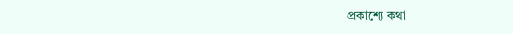প্রকাশ্যে কথা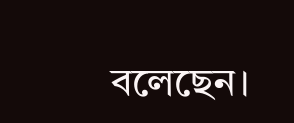বলেছেন।